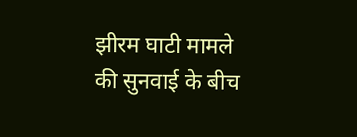झीरम घाटी मामले की सुनवाई के बीच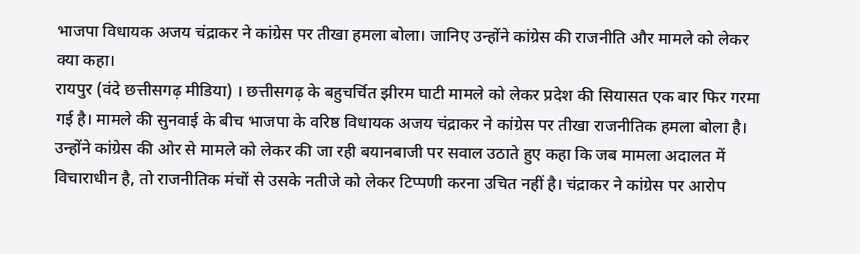भाजपा विधायक अजय चंद्राकर ने कांग्रेस पर तीखा हमला बोला। जानिए उन्होंने कांग्रेस की राजनीति और मामले को लेकर क्या कहा।
रायपुर (वंदे छत्तीसगढ़ मीडिया) । छत्तीसगढ़ के बहुचर्चित झीरम घाटी मामले को लेकर प्रदेश की सियासत एक बार फिर गरमा गई है। मामले की सुनवाई के बीच भाजपा के वरिष्ठ विधायक अजय चंद्राकर ने कांग्रेस पर तीखा राजनीतिक हमला बोला है। उन्होंने कांग्रेस की ओर से मामले को लेकर की जा रही बयानबाजी पर सवाल उठाते हुए कहा कि जब मामला अदालत में विचाराधीन है, तो राजनीतिक मंचों से उसके नतीजे को लेकर टिप्पणी करना उचित नहीं है। चंद्राकर ने कांग्रेस पर आरोप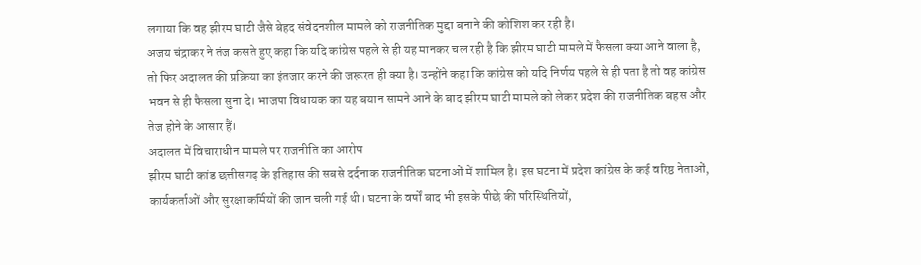लगाया कि वह झीरम घाटी जैसे बेहद संवेदनशील मामले को राजनीतिक मुद्दा बनाने की कोशिश कर रही है।
अजय चंद्राकर ने तंज कसते हुए कहा कि यदि कांग्रेस पहले से ही यह मानकर चल रही है कि झीरम घाटी मामले में फैसला क्या आने वाला है, तो फिर अदालत की प्रक्रिया का इंतजार करने की जरूरत ही क्या है। उन्होंने कहा कि कांग्रेस को यदि निर्णय पहले से ही पता है तो वह कांग्रेस भवन से ही फैसला सुना दे। भाजपा विधायक का यह बयान सामने आने के बाद झीरम घाटी मामले को लेकर प्रदेश की राजनीतिक बहस और तेज होने के आसार हैं।
अदालत में विचाराधीन मामले पर राजनीति का आरोप
झीरम घाटी कांड छत्तीसगढ़ के इतिहास की सबसे दर्दनाक राजनीतिक घटनाओं में शामिल है। इस घटना में प्रदेश कांग्रेस के कई वरिष्ठ नेताओं, कार्यकर्ताओं और सुरक्षाकर्मियों की जान चली गई थी। घटना के वर्षों बाद भी इसके पीछे की परिस्थितियों,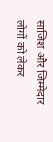साजिश और जिम्मेदार लोगों को लेकर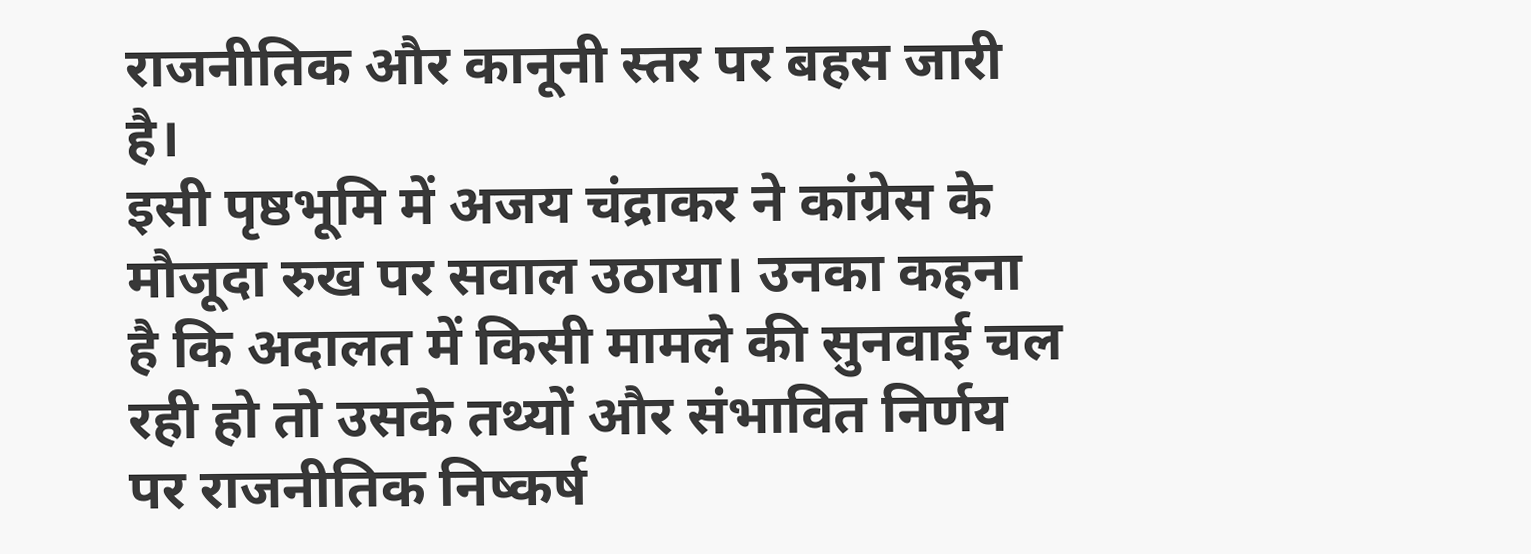राजनीतिक और कानूनी स्तर पर बहस जारी है।
इसी पृष्ठभूमि में अजय चंद्राकर ने कांग्रेस के मौजूदा रुख पर सवाल उठाया। उनका कहना है कि अदालत में किसी मामले की सुनवाई चल रही हो तो उसके तथ्यों और संभावित निर्णय पर राजनीतिक निष्कर्ष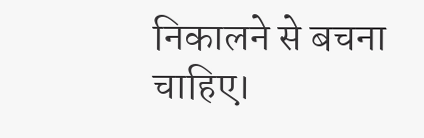निकालने से बचना चाहिए।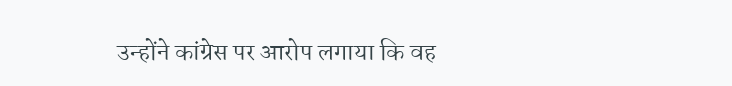उन्होंने कांग्रेस पर आरोप लगाया कि वह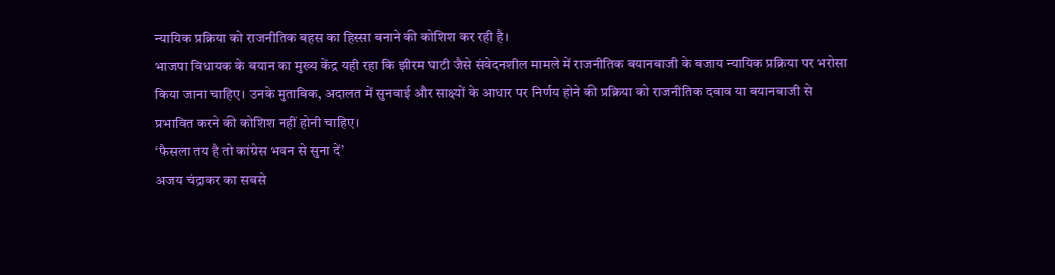न्यायिक प्रक्रिया को राजनीतिक बहस का हिस्सा बनाने की कोशिश कर रही है।
भाजपा विधायक के बयान का मुख्य केंद्र यही रहा कि झीरम घाटी जैसे संवेदनशील मामले में राजनीतिक बयानबाजी के बजाय न्यायिक प्रक्रिया पर भरोसा किया जाना चाहिए। उनके मुताबिक, अदालत में सुनवाई और साक्ष्यों के आधार पर निर्णय होने की प्रक्रिया को राजनीतिक दबाव या बयानबाजी से प्रभावित करने की कोशिश नहीं होनी चाहिए।
‘फैसला तय है तो कांग्रेस भवन से सुना दें’
अजय चंद्राकर का सबसे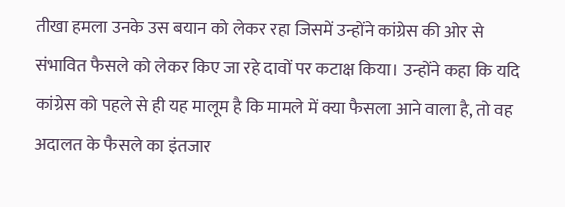तीखा हमला उनके उस बयान को लेकर रहा जिसमें उन्होंने कांग्रेस की ओर से संभावित फैसले को लेकर किए जा रहे दावों पर कटाक्ष किया। उन्होंने कहा कि यदि कांग्रेस को पहले से ही यह मालूम है कि मामले में क्या फैसला आने वाला है, तो वह अदालत के फैसले का इंतजार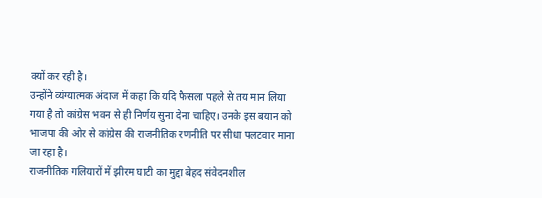क्यों कर रही है।
उन्होंने व्यंग्यात्मक अंदाज में कहा कि यदि फैसला पहले से तय मान लिया गया है तो कांग्रेस भवन से ही निर्णय सुना देना चाहिए। उनके इस बयान को भाजपा की ओर से कांग्रेस की राजनीतिक रणनीति पर सीधा पलटवार माना जा रहा है।
राजनीतिक गलियारों में झीरम घाटी का मुद्दा बेहद संवेदनशील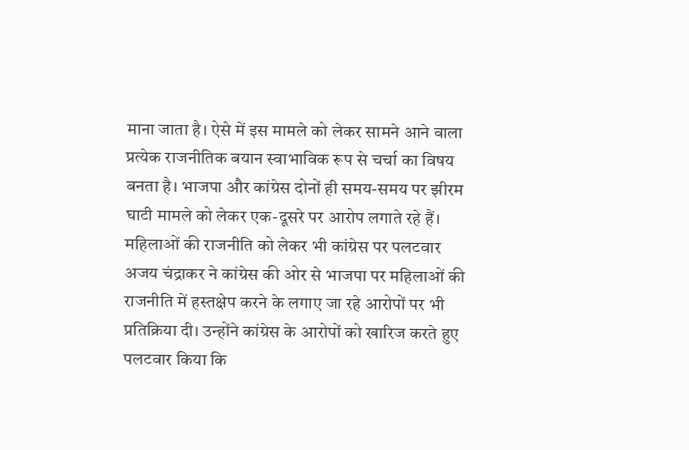माना जाता है। ऐसे में इस मामले को लेकर सामने आने वाला प्रत्येक राजनीतिक बयान स्वाभाविक रूप से चर्चा का विषय बनता है। भाजपा और कांग्रेस दोनों ही समय-समय पर झीरम घाटी मामले को लेकर एक-दूसरे पर आरोप लगाते रहे हैं।
महिलाओं की राजनीति को लेकर भी कांग्रेस पर पलटवार
अजय चंद्राकर ने कांग्रेस की ओर से भाजपा पर महिलाओं की राजनीति में हस्तक्षेप करने के लगाए जा रहे आरोपों पर भी प्रतिक्रिया दी। उन्होंने कांग्रेस के आरोपों को खारिज करते हुए पलटवार किया कि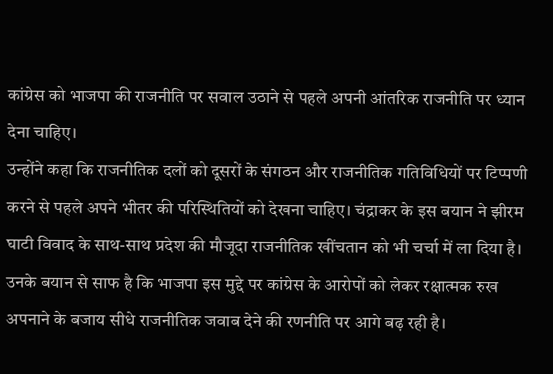कांग्रेस को भाजपा की राजनीति पर सवाल उठाने से पहले अपनी आंतरिक राजनीति पर ध्यान देना चाहिए।
उन्होंने कहा कि राजनीतिक दलों को दूसरों के संगठन और राजनीतिक गतिविधियों पर टिप्पणी करने से पहले अपने भीतर की परिस्थितियों को देखना चाहिए। चंद्राकर के इस बयान ने झीरम घाटी विवाद के साथ-साथ प्रदेश की मौजूदा राजनीतिक खींचतान को भी चर्चा में ला दिया है।
उनके बयान से साफ है कि भाजपा इस मुद्दे पर कांग्रेस के आरोपों को लेकर रक्षात्मक रुख अपनाने के बजाय सीधे राजनीतिक जवाब देने की रणनीति पर आगे बढ़ रही है।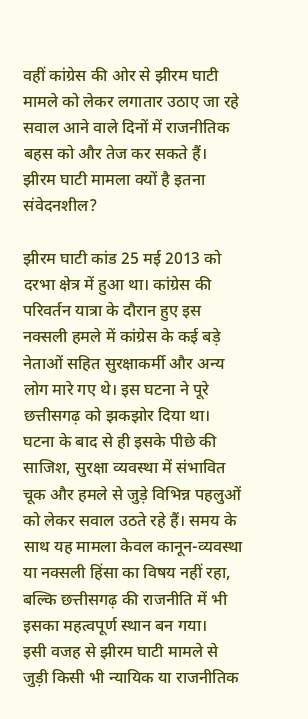वहीं कांग्रेस की ओर से झीरम घाटी मामले को लेकर लगातार उठाए जा रहे सवाल आने वाले दिनों में राजनीतिक बहस को और तेज कर सकते हैं।
झीरम घाटी मामला क्यों है इतना संवेदनशील?

झीरम घाटी कांड 25 मई 2013 को दरभा क्षेत्र में हुआ था। कांग्रेस की परिवर्तन यात्रा के दौरान हुए इस नक्सली हमले में कांग्रेस के कई बड़े नेताओं सहित सुरक्षाकर्मी और अन्य लोग मारे गए थे। इस घटना ने पूरे छत्तीसगढ़ को झकझोर दिया था।
घटना के बाद से ही इसके पीछे की साजिश, सुरक्षा व्यवस्था में संभावित चूक और हमले से जुड़े विभिन्न पहलुओं को लेकर सवाल उठते रहे हैं। समय के साथ यह मामला केवल कानून-व्यवस्था या नक्सली हिंसा का विषय नहीं रहा, बल्कि छत्तीसगढ़ की राजनीति में भी इसका महत्वपूर्ण स्थान बन गया।
इसी वजह से झीरम घाटी मामले से जुड़ी किसी भी न्यायिक या राजनीतिक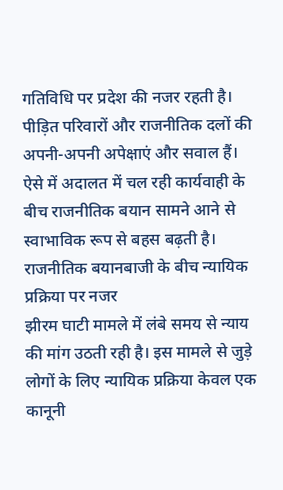गतिविधि पर प्रदेश की नजर रहती है। पीड़ित परिवारों और राजनीतिक दलों की अपनी-अपनी अपेक्षाएं और सवाल हैं। ऐसे में अदालत में चल रही कार्यवाही के बीच राजनीतिक बयान सामने आने से स्वाभाविक रूप से बहस बढ़ती है।
राजनीतिक बयानबाजी के बीच न्यायिक प्रक्रिया पर नजर
झीरम घाटी मामले में लंबे समय से न्याय की मांग उठती रही है। इस मामले से जुड़े लोगों के लिए न्यायिक प्रक्रिया केवल एक कानूनी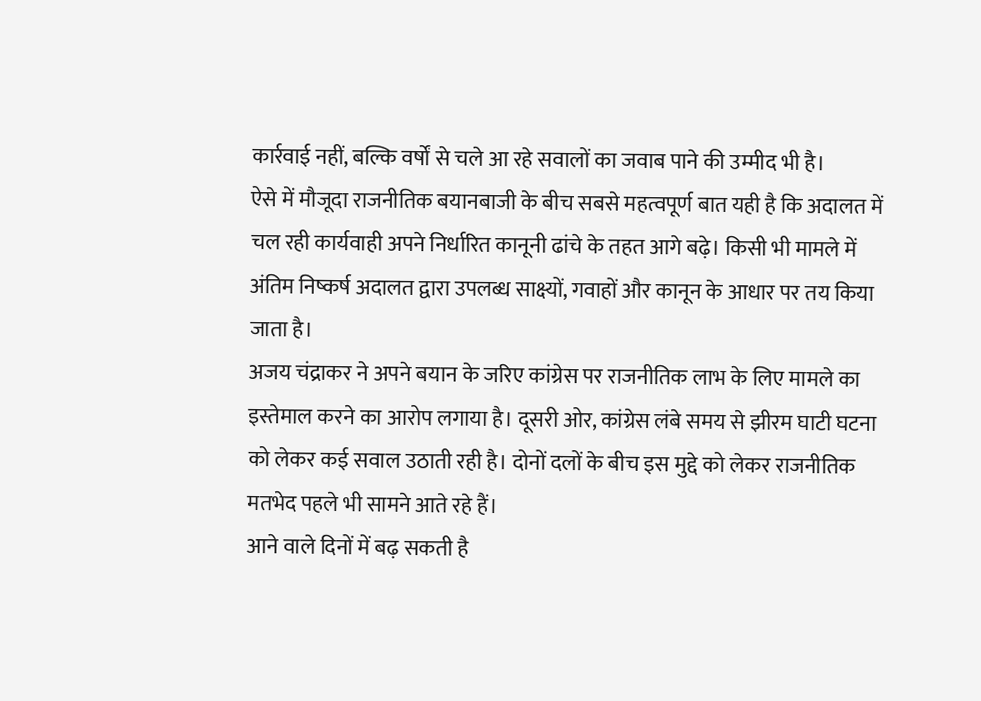कार्रवाई नहीं, बल्कि वर्षों से चले आ रहे सवालों का जवाब पाने की उम्मीद भी है।
ऐसे में मौजूदा राजनीतिक बयानबाजी के बीच सबसे महत्वपूर्ण बात यही है कि अदालत में चल रही कार्यवाही अपने निर्धारित कानूनी ढांचे के तहत आगे बढ़े। किसी भी मामले में अंतिम निष्कर्ष अदालत द्वारा उपलब्ध साक्ष्यों, गवाहों और कानून के आधार पर तय किया जाता है।
अजय चंद्राकर ने अपने बयान के जरिए कांग्रेस पर राजनीतिक लाभ के लिए मामले का इस्तेमाल करने का आरोप लगाया है। दूसरी ओर, कांग्रेस लंबे समय से झीरम घाटी घटना को लेकर कई सवाल उठाती रही है। दोनों दलों के बीच इस मुद्दे को लेकर राजनीतिक मतभेद पहले भी सामने आते रहे हैं।
आने वाले दिनों में बढ़ सकती है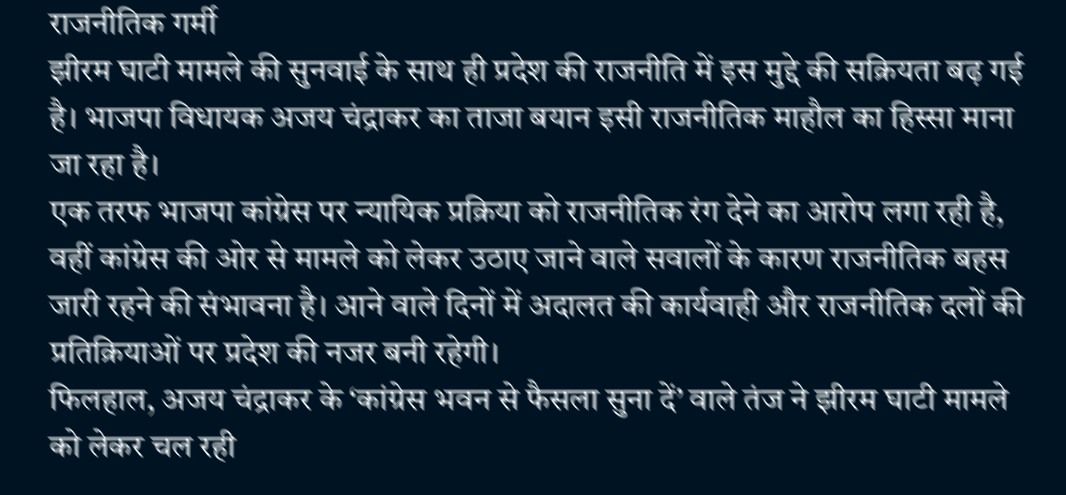राजनीतिक गर्मी
झीरम घाटी मामले की सुनवाई के साथ ही प्रदेश की राजनीति में इस मुद्दे की सक्रियता बढ़ गई है। भाजपा विधायक अजय चंद्राकर का ताजा बयान इसी राजनीतिक माहौल का हिस्सा माना जा रहा है।
एक तरफ भाजपा कांग्रेस पर न्यायिक प्रक्रिया को राजनीतिक रंग देने का आरोप लगा रही है, वहीं कांग्रेस की ओर से मामले को लेकर उठाए जाने वाले सवालों के कारण राजनीतिक बहस जारी रहने की संभावना है। आने वाले दिनों में अदालत की कार्यवाही और राजनीतिक दलों की प्रतिक्रियाओं पर प्रदेश की नजर बनी रहेगी।
फिलहाल, अजय चंद्राकर के ‘कांग्रेस भवन से फैसला सुना दें’ वाले तंज ने झीरम घाटी मामले को लेकर चल रही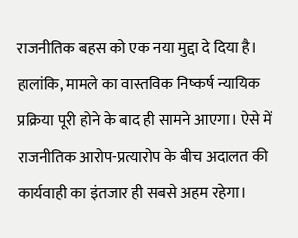राजनीतिक बहस को एक नया मुद्दा दे दिया है। हालांकि, मामले का वास्तविक निष्कर्ष न्यायिक प्रक्रिया पूरी होने के बाद ही सामने आएगा। ऐसे में राजनीतिक आरोप-प्रत्यारोप के बीच अदालत की कार्यवाही का इंतजार ही सबसे अहम रहेगा।